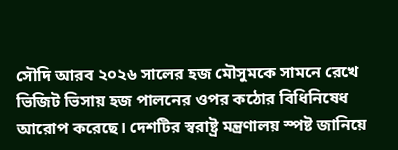সৌদি আরব ২০২৬ সালের হজ মৌসুমকে সামনে রেখে ভিজিট ভিসায় হজ পালনের ওপর কঠোর বিধিনিষেধ আরোপ করেছে। দেশটির স্বরাষ্ট্র মন্ত্রণালয় স্পষ্ট জানিয়ে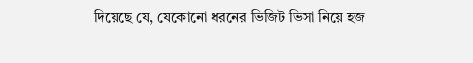দিয়েছে যে, যেকোনো ধরনের ভিজিট ভিসা নিয়ে হজ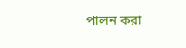পালন করা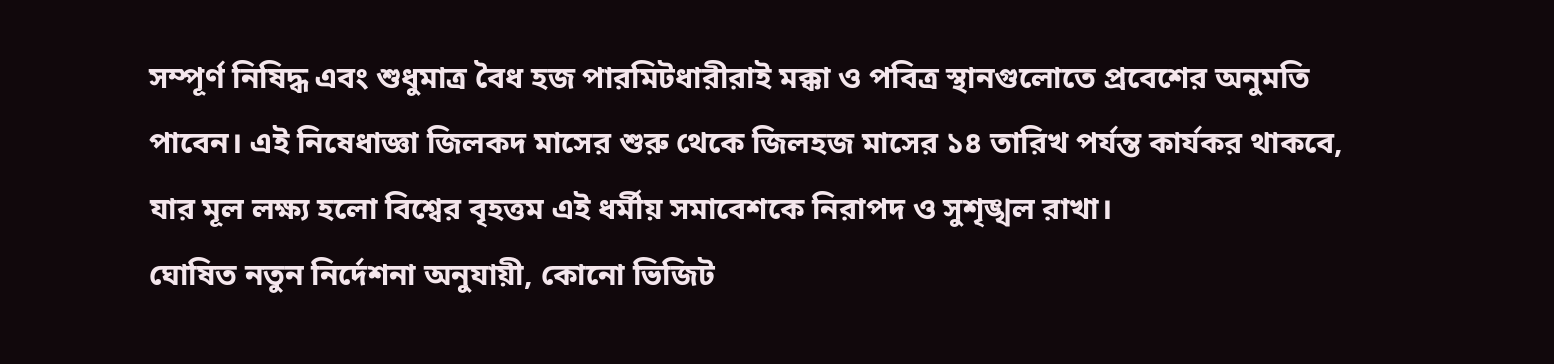সম্পূর্ণ নিষিদ্ধ এবং শুধুমাত্র বৈধ হজ পারমিটধারীরাই মক্কা ও পবিত্র স্থানগুলোতে প্রবেশের অনুমতি পাবেন। এই নিষেধাজ্ঞা জিলকদ মাসের শুরু থেকে জিলহজ মাসের ১৪ তারিখ পর্যন্ত কার্যকর থাকবে, যার মূল লক্ষ্য হলো বিশ্বের বৃহত্তম এই ধর্মীয় সমাবেশকে নিরাপদ ও সুশৃঙ্খল রাখা।
ঘোষিত নতুন নির্দেশনা অনুযায়ী, কোনো ভিজিট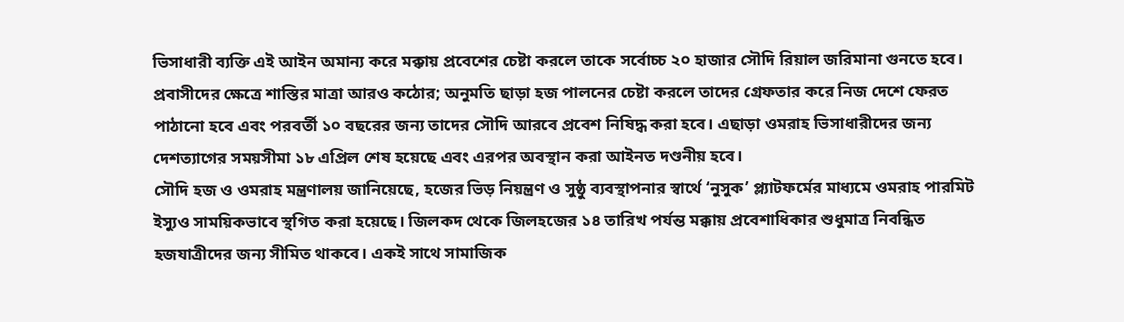ভিসাধারী ব্যক্তি এই আইন অমান্য করে মক্কায় প্রবেশের চেষ্টা করলে তাকে সর্বোচ্চ ২০ হাজার সৌদি রিয়াল জরিমানা গুনতে হবে। প্রবাসীদের ক্ষেত্রে শাস্তির মাত্রা আরও কঠোর; অনুমতি ছাড়া হজ পালনের চেষ্টা করলে তাদের গ্রেফতার করে নিজ দেশে ফেরত পাঠানো হবে এবং পরবর্তী ১০ বছরের জন্য তাদের সৌদি আরবে প্রবেশ নিষিদ্ধ করা হবে। এছাড়া ওমরাহ ভিসাধারীদের জন্য দেশত্যাগের সময়সীমা ১৮ এপ্রিল শেষ হয়েছে এবং এরপর অবস্থান করা আইনত দণ্ডনীয় হবে।
সৌদি হজ ও ওমরাহ মন্ত্রণালয় জানিয়েছে, হজের ভিড় নিয়ন্ত্রণ ও সুষ্ঠু ব্যবস্থাপনার স্বার্থে ‘নুসুক’ প্ল্যাটফর্মের মাধ্যমে ওমরাহ পারমিট ইস্যুও সাময়িকভাবে স্থগিত করা হয়েছে। জিলকদ থেকে জিলহজের ১৪ তারিখ পর্যন্ত মক্কায় প্রবেশাধিকার শুধুমাত্র নিবন্ধিত হজযাত্রীদের জন্য সীমিত থাকবে। একই সাথে সামাজিক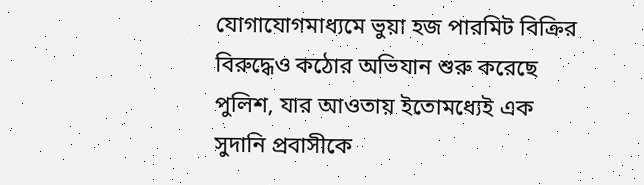যোগাযোগমাধ্যমে ভুয়া হজ পারমিট বিক্রির বিরুদ্ধেও কঠোর অভিযান শুরু করেছে পুলিশ, যার আওতায় ইতোমধ্যেই এক সুদানি প্রবাসীকে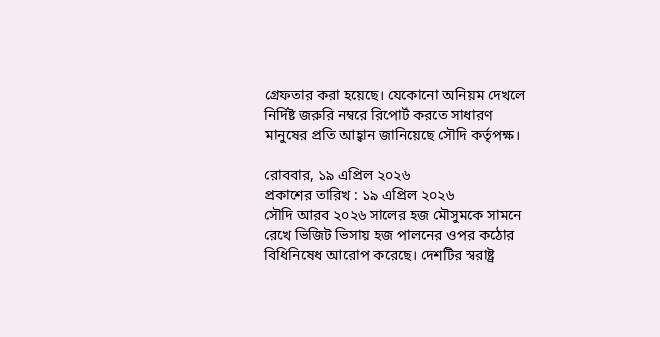গ্রেফতার করা হয়েছে। যেকোনো অনিয়ম দেখলে নির্দিষ্ট জরুরি নম্বরে রিপোর্ট করতে সাধারণ মানুষের প্রতি আহ্বান জানিয়েছে সৌদি কর্তৃপক্ষ।

রোববার, ১৯ এপ্রিল ২০২৬
প্রকাশের তারিখ : ১৯ এপ্রিল ২০২৬
সৌদি আরব ২০২৬ সালের হজ মৌসুমকে সামনে রেখে ভিজিট ভিসায় হজ পালনের ওপর কঠোর বিধিনিষেধ আরোপ করেছে। দেশটির স্বরাষ্ট্র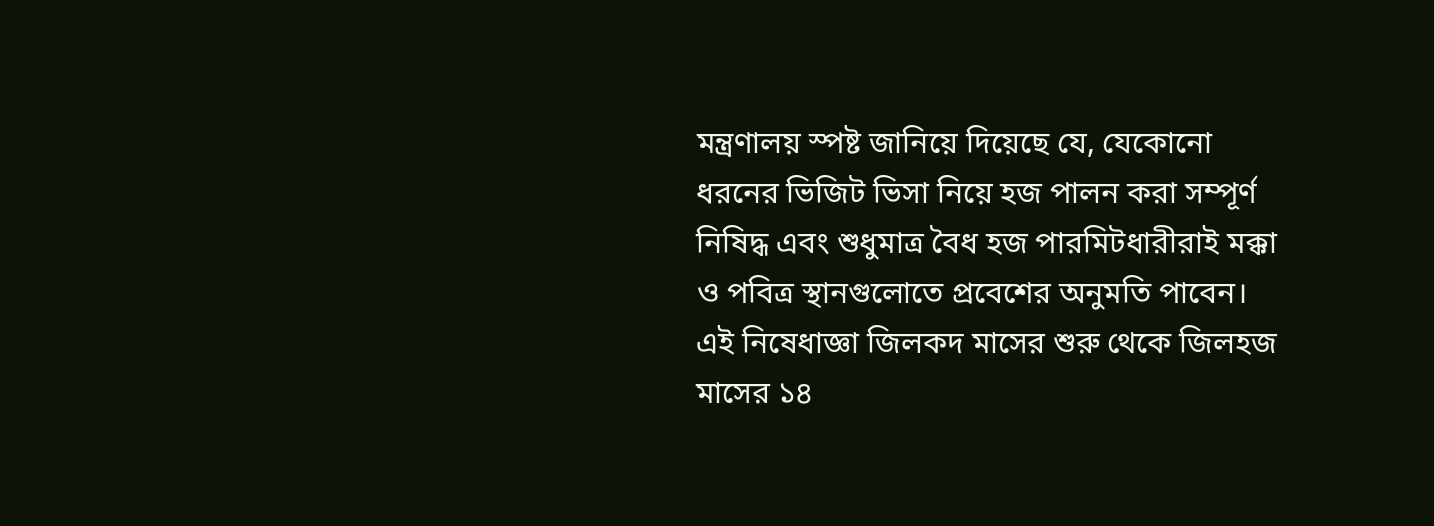মন্ত্রণালয় স্পষ্ট জানিয়ে দিয়েছে যে, যেকোনো ধরনের ভিজিট ভিসা নিয়ে হজ পালন করা সম্পূর্ণ নিষিদ্ধ এবং শুধুমাত্র বৈধ হজ পারমিটধারীরাই মক্কা ও পবিত্র স্থানগুলোতে প্রবেশের অনুমতি পাবেন। এই নিষেধাজ্ঞা জিলকদ মাসের শুরু থেকে জিলহজ মাসের ১৪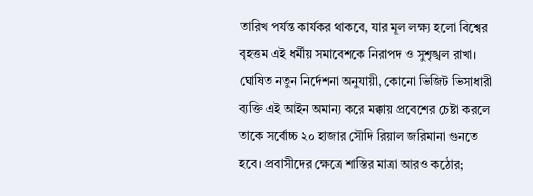তারিখ পর্যন্ত কার্যকর থাকবে, যার মূল লক্ষ্য হলো বিশ্বের বৃহত্তম এই ধর্মীয় সমাবেশকে নিরাপদ ও সুশৃঙ্খল রাখা।
ঘোষিত নতুন নির্দেশনা অনুযায়ী, কোনো ভিজিট ভিসাধারী ব্যক্তি এই আইন অমান্য করে মক্কায় প্রবেশের চেষ্টা করলে তাকে সর্বোচ্চ ২০ হাজার সৌদি রিয়াল জরিমানা গুনতে হবে। প্রবাসীদের ক্ষেত্রে শাস্তির মাত্রা আরও কঠোর;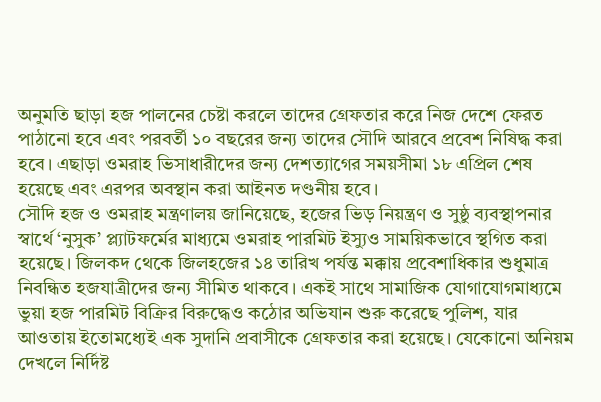অনুমতি ছাড়া হজ পালনের চেষ্টা করলে তাদের গ্রেফতার করে নিজ দেশে ফেরত পাঠানো হবে এবং পরবর্তী ১০ বছরের জন্য তাদের সৌদি আরবে প্রবেশ নিষিদ্ধ করা হবে। এছাড়া ওমরাহ ভিসাধারীদের জন্য দেশত্যাগের সময়সীমা ১৮ এপ্রিল শেষ হয়েছে এবং এরপর অবস্থান করা আইনত দণ্ডনীয় হবে।
সৌদি হজ ও ওমরাহ মন্ত্রণালয় জানিয়েছে, হজের ভিড় নিয়ন্ত্রণ ও সুষ্ঠু ব্যবস্থাপনার স্বার্থে ‘নুসুক’ প্ল্যাটফর্মের মাধ্যমে ওমরাহ পারমিট ইস্যুও সাময়িকভাবে স্থগিত করা হয়েছে। জিলকদ থেকে জিলহজের ১৪ তারিখ পর্যন্ত মক্কায় প্রবেশাধিকার শুধুমাত্র নিবন্ধিত হজযাত্রীদের জন্য সীমিত থাকবে। একই সাথে সামাজিক যোগাযোগমাধ্যমে ভুয়া হজ পারমিট বিক্রির বিরুদ্ধেও কঠোর অভিযান শুরু করেছে পুলিশ, যার আওতায় ইতোমধ্যেই এক সুদানি প্রবাসীকে গ্রেফতার করা হয়েছে। যেকোনো অনিয়ম দেখলে নির্দিষ্ট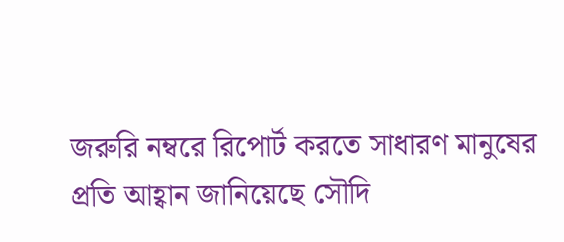জরুরি নম্বরে রিপোর্ট করতে সাধারণ মানুষের প্রতি আহ্বান জানিয়েছে সৌদি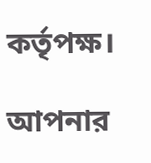কর্তৃপক্ষ।

আপনার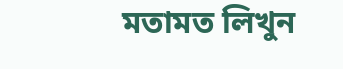মতামত লিখুন